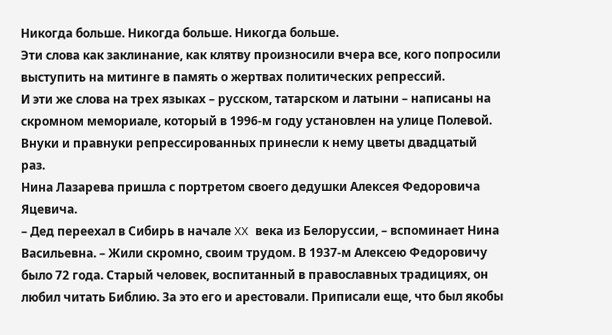Никогда больше. Никогда больше. Никогда больше.
Эти слова как заклинание, как клятву произносили вчера все, кого попросили выступить на митинге в память о жертвах политических репрессий.
И эти же слова на трех языках – русском, татарском и латыни – написаны на скромном мемориале, который в 1996-м году установлен на улице Полевой. Внуки и правнуки репрессированных принесли к нему цветы двадцатый раз.
Нина Лазарева пришла с портретом своего дедушки Алексея Федоровича Яцевича.
– Дед переехал в Сибирь в начале XX века из Белоруссии, – вспоминает Нина Васильевна. – Жили скромно, своим трудом. В 1937-м Алексею Федоровичу было 72 года. Старый человек, воспитанный в православных традициях, он любил читать Библию. За это его и арестовали. Приписали еще, что был якобы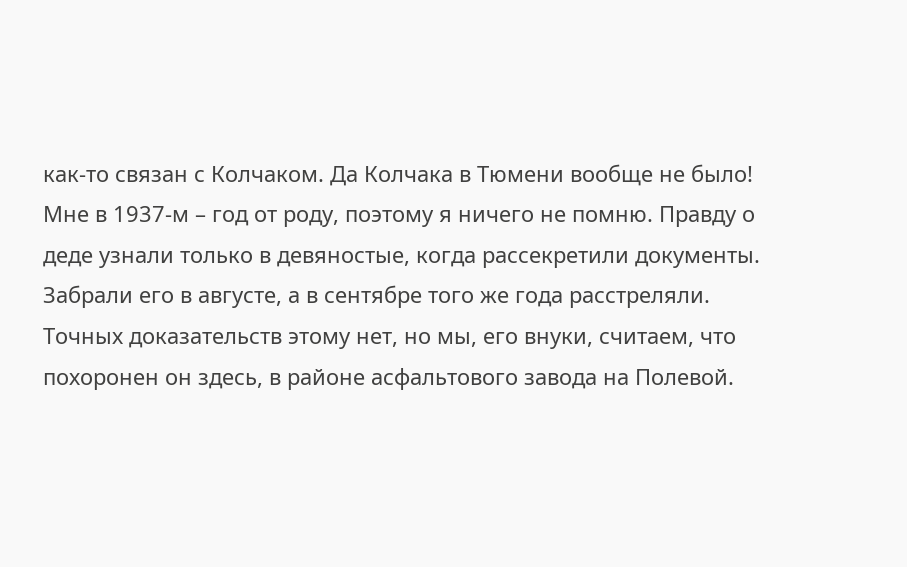как-то связан с Колчаком. Да Колчака в Тюмени вообще не было! Мне в 1937-м – год от роду, поэтому я ничего не помню. Правду о деде узнали только в девяностые, когда рассекретили документы. Забрали его в августе, а в сентябре того же года расстреляли. Точных доказательств этому нет, но мы, его внуки, считаем, что похоронен он здесь, в районе асфальтового завода на Полевой.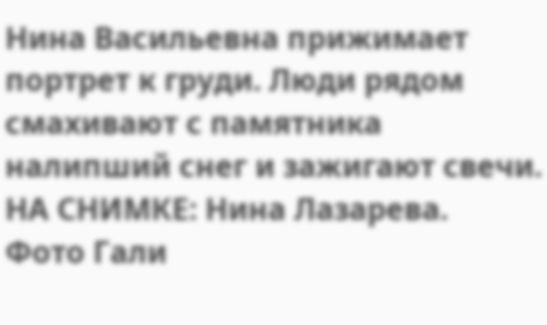Нина Васильевна прижимает портрет к груди. Люди рядом смахивают с памятника налипший снег и зажигают свечи.
НА СНИМКЕ: Нина Лазарева.
Фото Гали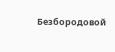Безбородовой